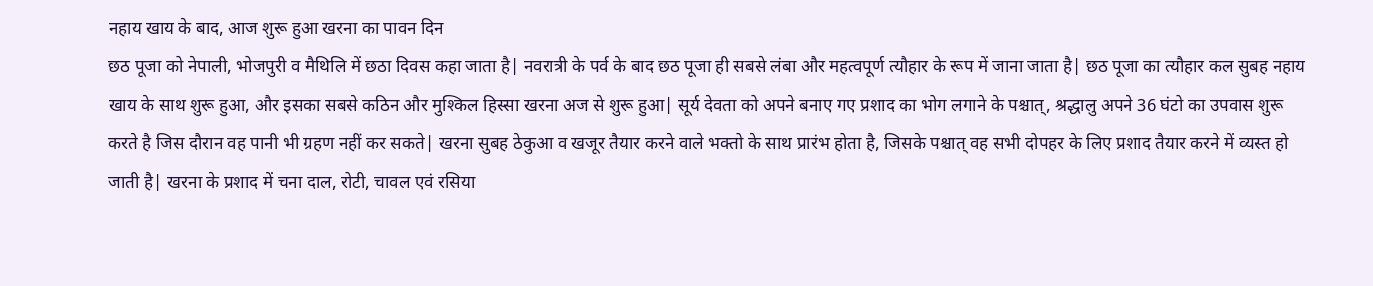नहाय खाय के बाद, आज शुरू हुआ खरना का पावन दिन
छठ पूजा को नेपाली, भोजपुरी व मैथिलि में छठा दिवस कहा जाता है| नवरात्री के पर्व के बाद छठ पूजा ही सबसे लंबा और महत्वपूर्ण त्यौहार के रूप में जाना जाता है| छठ पूजा का त्यौहार कल सुबह नहाय खाय के साथ शुरू हुआ, और इसका सबसे कठिन और मुश्किल हिस्सा खरना अज से शुरू हुआ| सूर्य देवता को अपने बनाए गए प्रशाद का भोग लगाने के पश्चात्, श्रद्धालु अपने 36 घंटो का उपवास शुरू करते है जिस दौरान वह पानी भी ग्रहण नहीं कर सकते| खरना सुबह ठेकुआ व खजूर तैयार करने वाले भक्तो के साथ प्रारंभ होता है, जिसके पश्चात् वह सभी दोपहर के लिए प्रशाद तैयार करने में व्यस्त हो जाती है| खरना के प्रशाद में चना दाल, रोटी, चावल एवं रसिया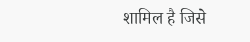शामिल है जिसे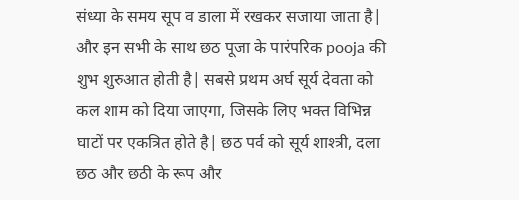संध्या के समय सूप व डाला में रखकर सजाया जाता है| और इन सभी के साथ छठ पूजा के पारंपरिक pooja की शुभ शुरुआत होती है| सबसे प्रथम अर्घ सूर्य देवता को कल शाम को दिया जाएगा, जिसके लिए भक्त विभिन्न घाटों पर एकत्रित होते है| छठ पर्व को सूर्य शाश्त्री, दला छठ और छठी के रूप और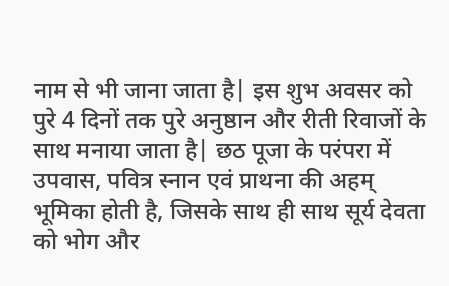नाम से भी जाना जाता है| इस शुभ अवसर को पुरे 4 दिनों तक पुरे अनुष्ठान और रीती रिवाजों के साथ मनाया जाता है| छठ पूजा के परंपरा में उपवास, पवित्र स्नान एवं प्राथना की अहम् भूमिका होती है, जिसके साथ ही साथ सूर्य देवता को भोग और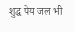शुद्ध पेय जल भी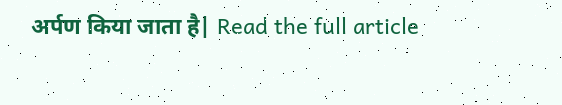अर्पण किया जाता है| Read the full article